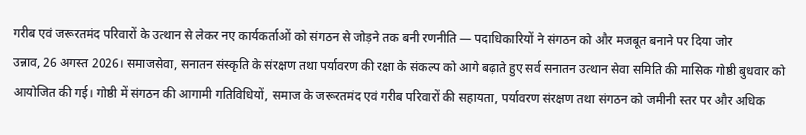गरीब एवं जरूरतमंद परिवारों के उत्थान से लेकर नए कार्यकर्ताओं को संगठन से जोड़ने तक बनी रणनीति — पदाधिकारियों ने संगठन को और मजबूत बनाने पर दिया जोर
उन्नाव, 26 अगस्त 2026। समाजसेवा, सनातन संस्कृति के संरक्षण तथा पर्यावरण की रक्षा के संकल्प को आगे बढ़ाते हुए सर्व सनातन उत्थान सेवा समिति की मासिक गोष्ठी बुधवार को आयोजित की गई। गोष्ठी में संगठन की आगामी गतिविधियों, समाज के जरूरतमंद एवं गरीब परिवारों की सहायता, पर्यावरण संरक्षण तथा संगठन को जमीनी स्तर पर और अधिक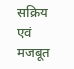सक्रिय एवं मजबूत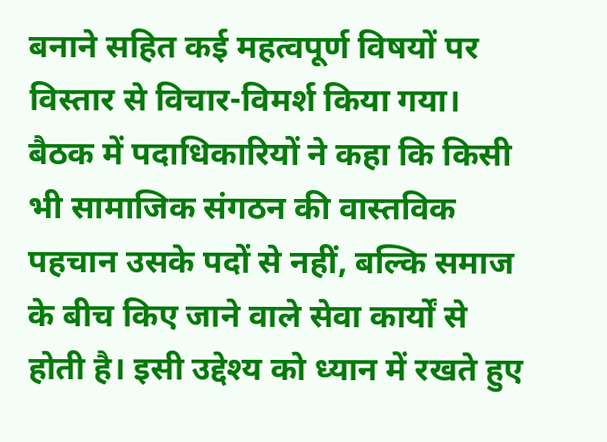बनाने सहित कई महत्वपूर्ण विषयों पर विस्तार से विचार-विमर्श किया गया। बैठक में पदाधिकारियों ने कहा कि किसी भी सामाजिक संगठन की वास्तविक पहचान उसके पदों से नहीं, बल्कि समाज के बीच किए जाने वाले सेवा कार्यों से होती है। इसी उद्देश्य को ध्यान में रखते हुए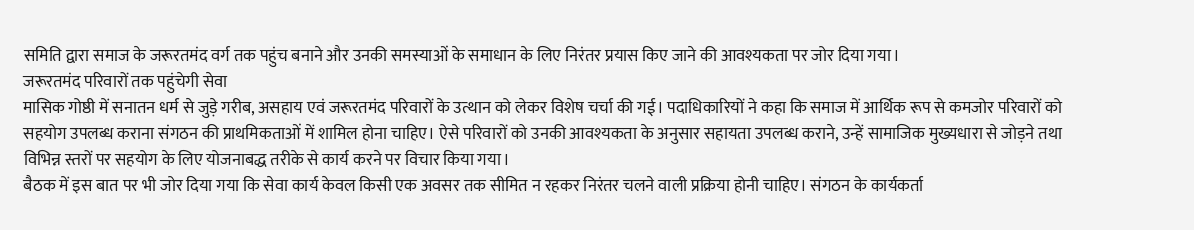समिति द्वारा समाज के जरूरतमंद वर्ग तक पहुंच बनाने और उनकी समस्याओं के समाधान के लिए निरंतर प्रयास किए जाने की आवश्यकता पर जोर दिया गया।
जरूरतमंद परिवारों तक पहुंचेगी सेवा
मासिक गोष्ठी में सनातन धर्म से जुड़े गरीब, असहाय एवं जरूरतमंद परिवारों के उत्थान को लेकर विशेष चर्चा की गई। पदाधिकारियों ने कहा कि समाज में आर्थिक रूप से कमजोर परिवारों को सहयोग उपलब्ध कराना संगठन की प्राथमिकताओं में शामिल होना चाहिए। ऐसे परिवारों को उनकी आवश्यकता के अनुसार सहायता उपलब्ध कराने, उन्हें सामाजिक मुख्यधारा से जोड़ने तथा विभिन्न स्तरों पर सहयोग के लिए योजनाबद्ध तरीके से कार्य करने पर विचार किया गया।
बैठक में इस बात पर भी जोर दिया गया कि सेवा कार्य केवल किसी एक अवसर तक सीमित न रहकर निरंतर चलने वाली प्रक्रिया होनी चाहिए। संगठन के कार्यकर्ता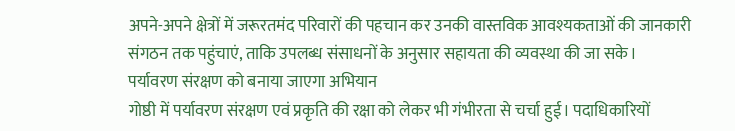अपने-अपने क्षेत्रों में जरूरतमंद परिवारों की पहचान कर उनकी वास्तविक आवश्यकताओं की जानकारी संगठन तक पहुंचाएं, ताकि उपलब्ध संसाधनों के अनुसार सहायता की व्यवस्था की जा सके।
पर्यावरण संरक्षण को बनाया जाएगा अभियान
गोष्ठी में पर्यावरण संरक्षण एवं प्रकृति की रक्षा को लेकर भी गंभीरता से चर्चा हुई। पदाधिकारियों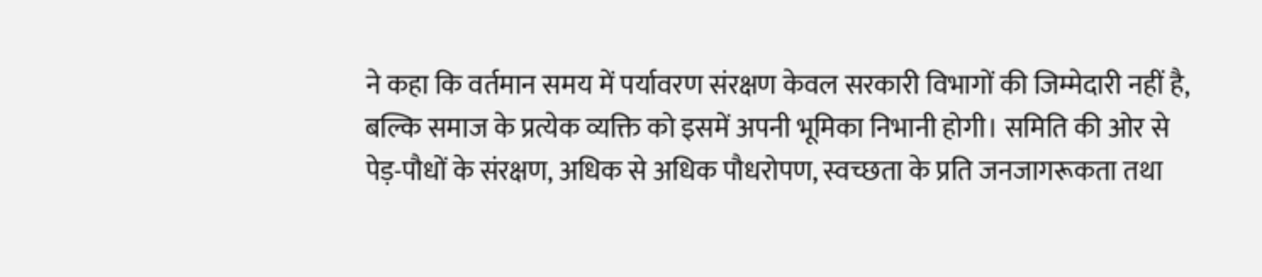ने कहा कि वर्तमान समय में पर्यावरण संरक्षण केवल सरकारी विभागों की जिम्मेदारी नहीं है, बल्कि समाज के प्रत्येक व्यक्ति को इसमें अपनी भूमिका निभानी होगी। समिति की ओर से पेड़-पौधों के संरक्षण, अधिक से अधिक पौधरोपण, स्वच्छता के प्रति जनजागरूकता तथा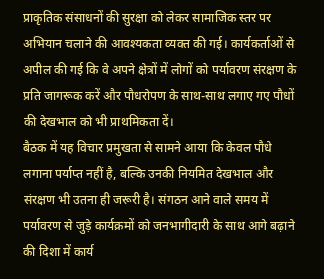प्राकृतिक संसाधनों की सुरक्षा को लेकर सामाजिक स्तर पर अभियान चलाने की आवश्यकता व्यक्त की गई। कार्यकर्ताओं से अपील की गई कि वे अपने क्षेत्रों में लोगों को पर्यावरण संरक्षण के प्रति जागरूक करें और पौधरोपण के साथ-साथ लगाए गए पौधों की देखभाल को भी प्राथमिकता दें।
बैठक में यह विचार प्रमुखता से सामने आया कि केवल पौधे लगाना पर्याप्त नहीं है, बल्कि उनकी नियमित देखभाल और संरक्षण भी उतना ही जरूरी है। संगठन आने वाले समय में पर्यावरण से जुड़े कार्यक्रमों को जनभागीदारी के साथ आगे बढ़ाने की दिशा में कार्य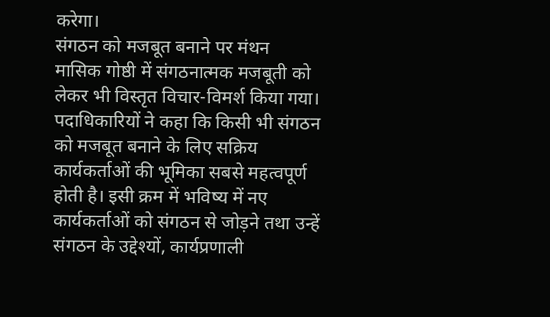करेगा।
संगठन को मजबूत बनाने पर मंथन
मासिक गोष्ठी में संगठनात्मक मजबूती को लेकर भी विस्तृत विचार-विमर्श किया गया। पदाधिकारियों ने कहा कि किसी भी संगठन को मजबूत बनाने के लिए सक्रिय कार्यकर्ताओं की भूमिका सबसे महत्वपूर्ण होती है। इसी क्रम में भविष्य में नए कार्यकर्ताओं को संगठन से जोड़ने तथा उन्हें संगठन के उद्देश्यों, कार्यप्रणाली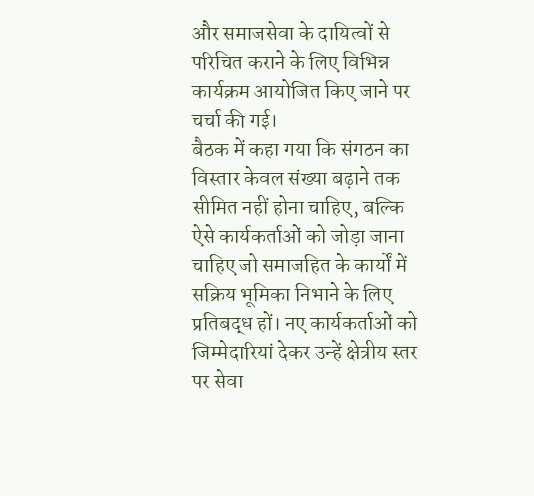और समाजसेवा के दायित्वों से परिचित कराने के लिए विभिन्न कार्यक्रम आयोजित किए जाने पर चर्चा की गई।
बैठक में कहा गया कि संगठन का विस्तार केवल संख्या बढ़ाने तक सीमित नहीं होना चाहिए, बल्कि ऐसे कार्यकर्ताओं को जोड़ा जाना चाहिए जो समाजहित के कार्यों में सक्रिय भूमिका निभाने के लिए प्रतिबद्ध हों। नए कार्यकर्ताओं को जिम्मेदारियां देकर उन्हें क्षेत्रीय स्तर पर सेवा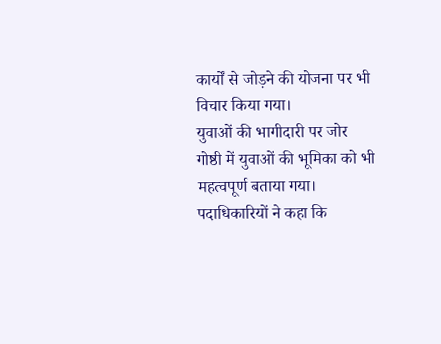कार्यों से जोड़ने की योजना पर भी विचार किया गया।
युवाओं की भागीदारी पर जोर
गोष्ठी में युवाओं की भूमिका को भी महत्वपूर्ण बताया गया। पदाधिकारियों ने कहा कि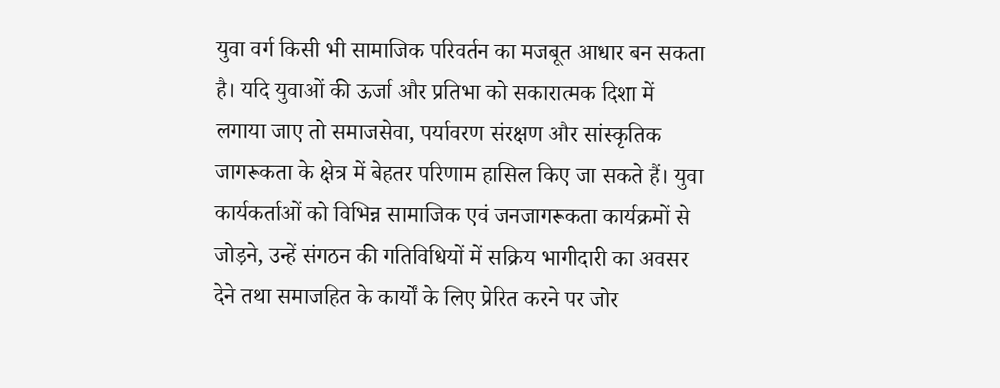युवा वर्ग किसी भी सामाजिक परिवर्तन का मजबूत आधार बन सकता है। यदि युवाओं की ऊर्जा और प्रतिभा को सकारात्मक दिशा में लगाया जाए तो समाजसेवा, पर्यावरण संरक्षण और सांस्कृतिक जागरूकता के क्षेत्र में बेहतर परिणाम हासिल किए जा सकते हैं। युवा कार्यकर्ताओं को विभिन्न सामाजिक एवं जनजागरूकता कार्यक्रमों से जोड़ने, उन्हें संगठन की गतिविधियों में सक्रिय भागीदारी का अवसर देने तथा समाजहित के कार्यों के लिए प्रेरित करने पर जोर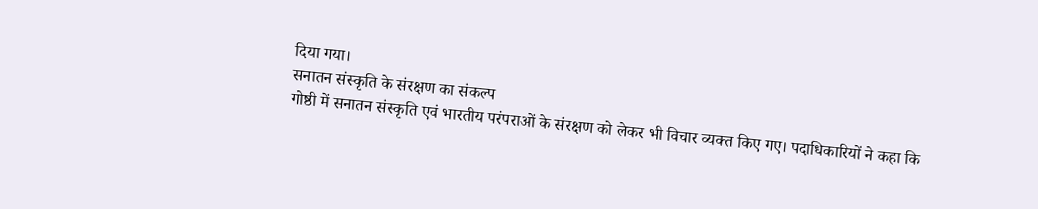दिया गया।
सनातन संस्कृति के संरक्षण का संकल्प
गोष्ठी में सनातन संस्कृति एवं भारतीय परंपराओं के संरक्षण को लेकर भी विचार व्यक्त किए गए। पदाधिकारियों ने कहा कि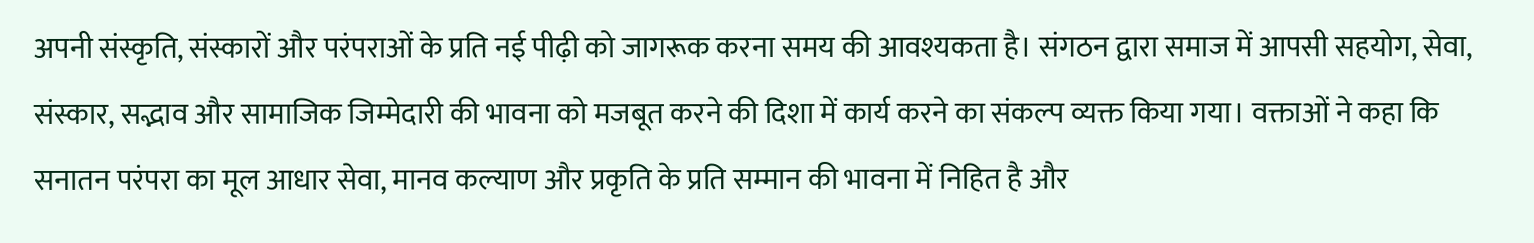अपनी संस्कृति, संस्कारों और परंपराओं के प्रति नई पीढ़ी को जागरूक करना समय की आवश्यकता है। संगठन द्वारा समाज में आपसी सहयोग, सेवा, संस्कार, सद्भाव और सामाजिक जिम्मेदारी की भावना को मजबूत करने की दिशा में कार्य करने का संकल्प व्यक्त किया गया। वक्ताओं ने कहा कि सनातन परंपरा का मूल आधार सेवा, मानव कल्याण और प्रकृति के प्रति सम्मान की भावना में निहित है और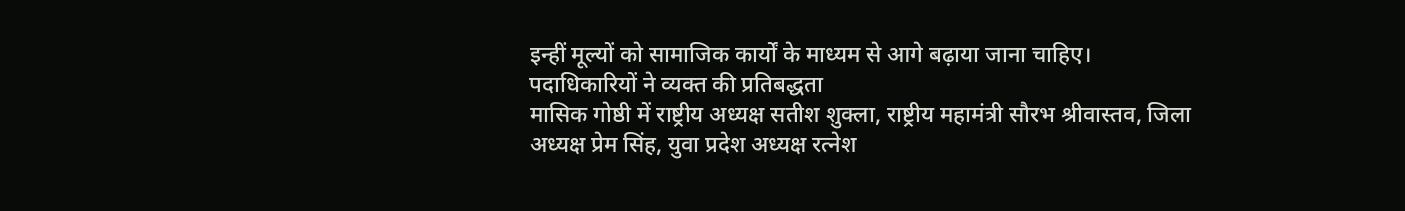इन्हीं मूल्यों को सामाजिक कार्यों के माध्यम से आगे बढ़ाया जाना चाहिए।
पदाधिकारियों ने व्यक्त की प्रतिबद्धता
मासिक गोष्ठी में राष्ट्रीय अध्यक्ष सतीश शुक्ला, राष्ट्रीय महामंत्री सौरभ श्रीवास्तव, जिला अध्यक्ष प्रेम सिंह, युवा प्रदेश अध्यक्ष रत्नेश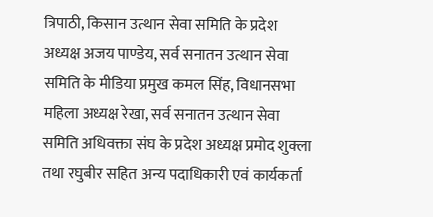त्रिपाठी, किसान उत्थान सेवा समिति के प्रदेश अध्यक्ष अजय पाण्डेय, सर्व सनातन उत्थान सेवा समिति के मीडिया प्रमुख कमल सिंह, विधानसभा महिला अध्यक्ष रेखा, सर्व सनातन उत्थान सेवा समिति अधिवक्ता संघ के प्रदेश अध्यक्ष प्रमोद शुक्ला तथा रघुबीर सहित अन्य पदाधिकारी एवं कार्यकर्ता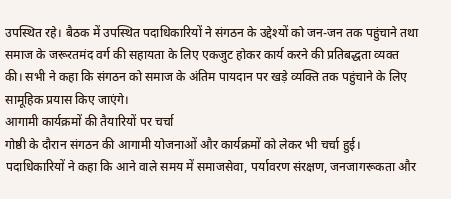उपस्थित रहे। बैठक में उपस्थित पदाधिकारियों ने संगठन के उद्देश्यों को जन-जन तक पहुंचाने तथा समाज के जरूरतमंद वर्ग की सहायता के लिए एकजुट होकर कार्य करने की प्रतिबद्धता व्यक्त की। सभी ने कहा कि संगठन को समाज के अंतिम पायदान पर खड़े व्यक्ति तक पहुंचाने के लिए सामूहिक प्रयास किए जाएंगे।
आगामी कार्यक्रमों की तैयारियों पर चर्चा
गोष्ठी के दौरान संगठन की आगामी योजनाओं और कार्यक्रमों को लेकर भी चर्चा हुई। पदाधिकारियों ने कहा कि आने वाले समय में समाजसेवा, पर्यावरण संरक्षण, जनजागरूकता और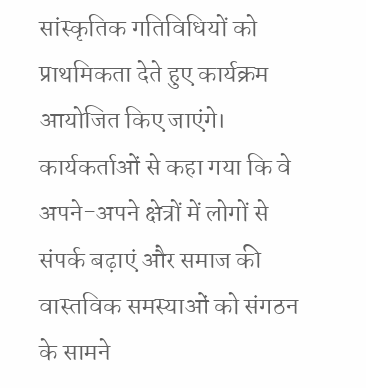सांस्कृतिक गतिविधियों को प्राथमिकता देते हुए कार्यक्रम आयोजित किए जाएंगे। कार्यकर्ताओं से कहा गया कि वे अपने-अपने क्षेत्रों में लोगों से संपर्क बढ़ाएं और समाज की वास्तविक समस्याओं को संगठन के सामने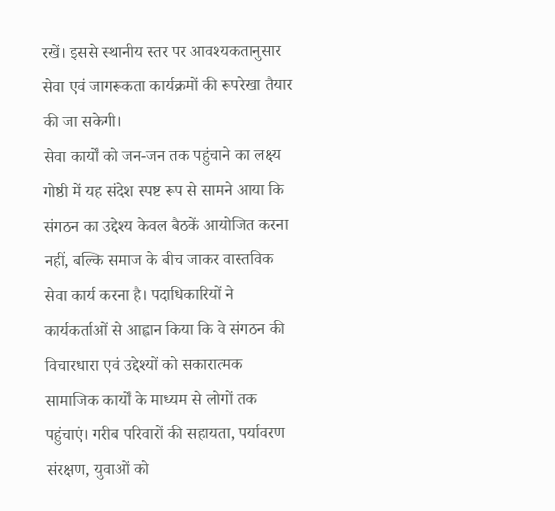रखें। इससे स्थानीय स्तर पर आवश्यकतानुसार सेवा एवं जागरूकता कार्यक्रमों की रूपरेखा तैयार की जा सकेगी।
सेवा कार्यों को जन-जन तक पहुंचाने का लक्ष्य
गोष्ठी में यह संदेश स्पष्ट रूप से सामने आया कि संगठन का उद्देश्य केवल बैठकें आयोजित करना नहीं, बल्कि समाज के बीच जाकर वास्तविक सेवा कार्य करना है। पदाधिकारियों ने कार्यकर्ताओं से आह्वान किया कि वे संगठन की विचारधारा एवं उद्देश्यों को सकारात्मक सामाजिक कार्यों के माध्यम से लोगों तक पहुंचाएं। गरीब परिवारों की सहायता, पर्यावरण संरक्षण, युवाओं को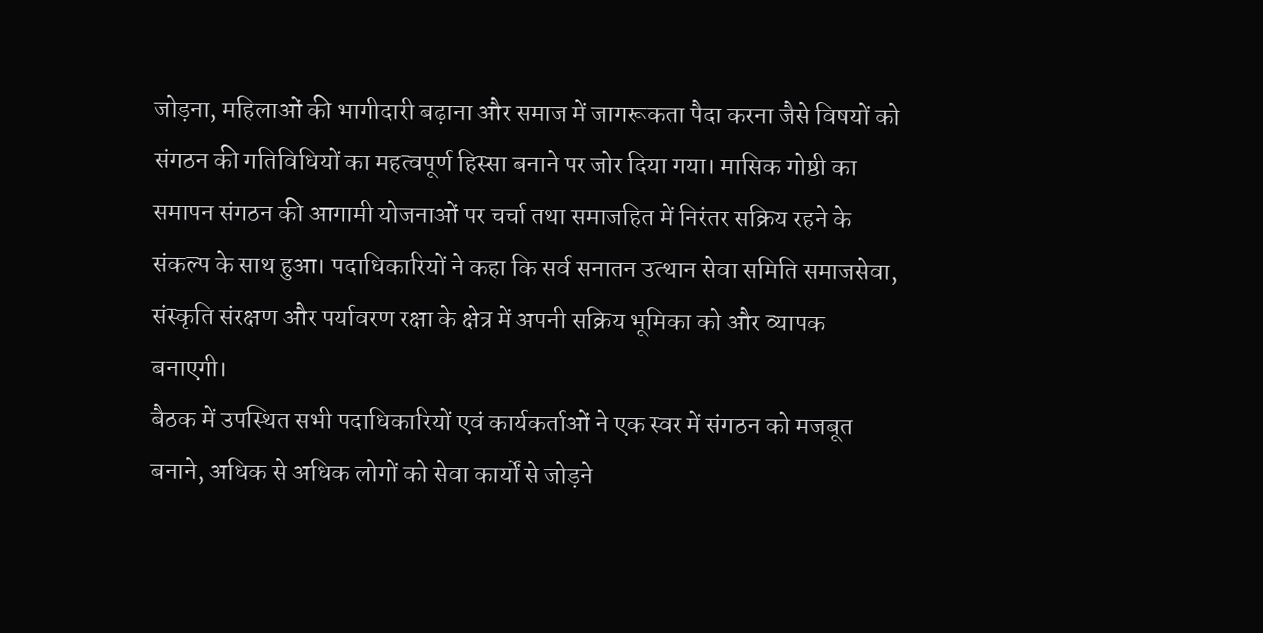जोड़ना, महिलाओं की भागीदारी बढ़ाना और समाज में जागरूकता पैदा करना जैसे विषयों को संगठन की गतिविधियों का महत्वपूर्ण हिस्सा बनाने पर जोर दिया गया। मासिक गोष्ठी का समापन संगठन की आगामी योजनाओं पर चर्चा तथा समाजहित में निरंतर सक्रिय रहने के संकल्प के साथ हुआ। पदाधिकारियों ने कहा कि सर्व सनातन उत्थान सेवा समिति समाजसेवा, संस्कृति संरक्षण और पर्यावरण रक्षा के क्षेत्र में अपनी सक्रिय भूमिका को और व्यापक बनाएगी।
बैठक में उपस्थित सभी पदाधिकारियों एवं कार्यकर्ताओं ने एक स्वर में संगठन को मजबूत बनाने, अधिक से अधिक लोगों को सेवा कार्यों से जोड़ने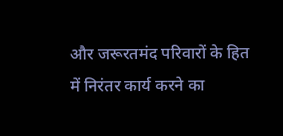और जरूरतमंद परिवारों के हित में निरंतर कार्य करने का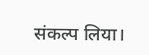संकल्प लिया।